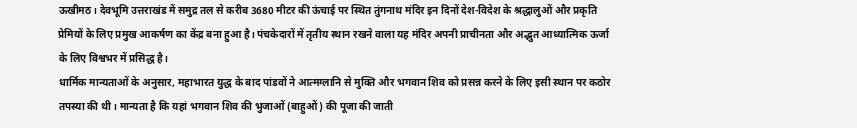ऊखीमठ। देवभूमि उत्तराखंड में समुद्र तल से करीब 3680 मीटर की ऊंचाई पर स्थित तुंगनाथ मंदिर इन दिनों देश-विदेश के श्रद्धालुओं और प्रकृति प्रेमियों के लिए प्रमुख आकर्षण का केंद्र बना हुआ है। पंचकेदारों में तृतीय स्थान रखने वाला यह मंदिर अपनी प्राचीनता और अद्भुत आध्यात्मिक ऊर्जा के लिए विश्वभर में प्रसिद्ध है।
धार्मिक मान्यताओं के अनुसार, महाभारत युद्ध के बाद पांडवों ने आत्मग्लानि से मुक्ति और भगवान शिव को प्रसन्न करने के लिए इसी स्थान पर कठोर तपस्या की थी। मान्यता है कि यहां भगवान शिव की भुजाओं (बाहुओं) की पूजा की जाती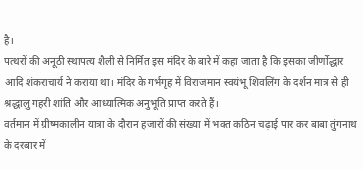है।
पत्थरों की अनूठी स्थापत्य शैली से निर्मित इस मंदिर के बारे में कहा जाता है कि इसका जीर्णोद्धार आदि शंकराचार्य ने कराया था। मंदिर के गर्भगृह में विराजमान स्वयंभू शिवलिंग के दर्शन मात्र से ही श्रद्धालु गहरी शांति और आध्यात्मिक अनुभूति प्राप्त करते हैं।
वर्तमान में ग्रीष्मकालीन यात्रा के दौरान हजारों की संख्या में भक्त कठिन चढ़ाई पार कर बाबा तुंगनाथ के दरबार में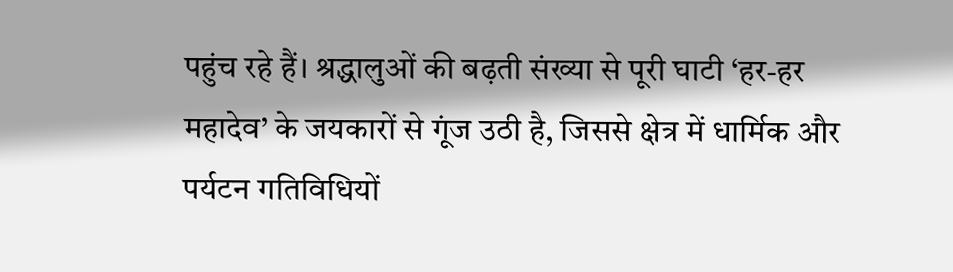पहुंच रहे हैं। श्रद्धालुओं की बढ़ती संख्या से पूरी घाटी ‘हर-हर महादेव’ के जयकारों से गूंज उठी है, जिससे क्षेत्र में धार्मिक और पर्यटन गतिविधियों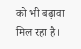को भी बढ़ावा मिल रहा है।